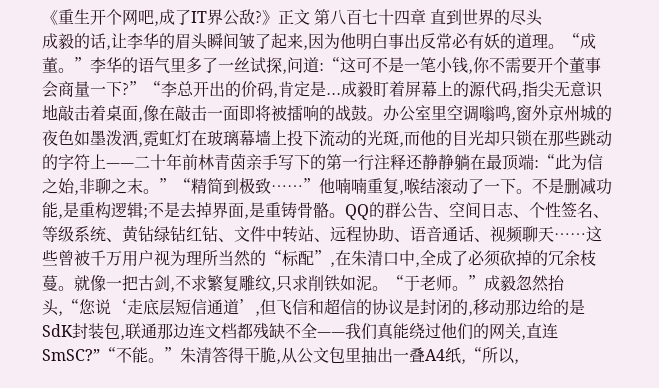《重生开个网吧,成了IT界公敌?》正文 第八百七十四章 直到世界的尽头
成毅的话,让李华的眉头瞬间皱了起来,因为他明白事出反常必有妖的道理。“成董。”李华的语气里多了一丝试探,问道:“这可不是一笔小钱,你不需要开个董事会商量一下?”“李总开出的价码,肯定是...成毅盯着屏幕上的源代码,指尖无意识地敲击着桌面,像在敲击一面即将被擂响的战鼓。办公室里空调嗡鸣,窗外京州城的夜色如墨泼洒,霓虹灯在玻璃幕墙上投下流动的光斑,而他的目光却只锁在那些跳动的字符上——二十年前林青茵亲手写下的第一行注释还静静躺在最顶端:“此为信之始,非聊之末。”“精简到极致……”他喃喃重复,喉结滚动了一下。不是删减功能,是重构逻辑;不是去掉界面,是重铸骨骼。QQ的群公告、空间日志、个性签名、等级系统、黄钻绿钻红钻、文件中转站、远程协助、语音通话、视频聊天……这些曾被千万用户视为理所当然的“标配”,在朱清口中,全成了必须砍掉的冗余枝蔓。就像一把古剑,不求繁复雕纹,只求削铁如泥。“于老师。”成毅忽然抬头,“您说‘走底层短信通道’,但飞信和超信的协议是封闭的,移动那边给的是SdK封装包,联通那边连文档都残缺不全——我们真能绕过他们的网关,直连SmSC?”“不能。”朱清答得干脆,从公文包里抽出一叠A4纸,“所以,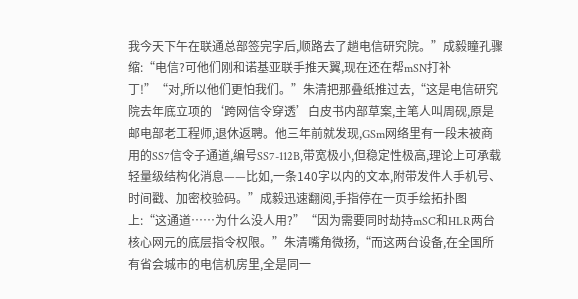我今天下午在联通总部签完字后,顺路去了趟电信研究院。”成毅瞳孔骤缩:“电信?可他们刚和诺基亚联手推天翼,现在还在帮mSN打补丁!”“对,所以他们更怕我们。”朱清把那叠纸推过去,“这是电信研究院去年底立项的‘跨网信令穿透’白皮书内部草案,主笔人叫周砚,原是邮电部老工程师,退休返聘。他三年前就发现,GSm网络里有一段未被商用的SS7信令子通道,编号SS7-112B,带宽极小,但稳定性极高,理论上可承载轻量级结构化消息——比如,一条140字以内的文本,附带发件人手机号、时间戳、加密校验码。”成毅迅速翻阅,手指停在一页手绘拓扑图上:“这通道……为什么没人用?”“因为需要同时劫持mSC和HLR两台核心网元的底层指令权限。”朱清嘴角微扬,“而这两台设备,在全国所有省会城市的电信机房里,全是同一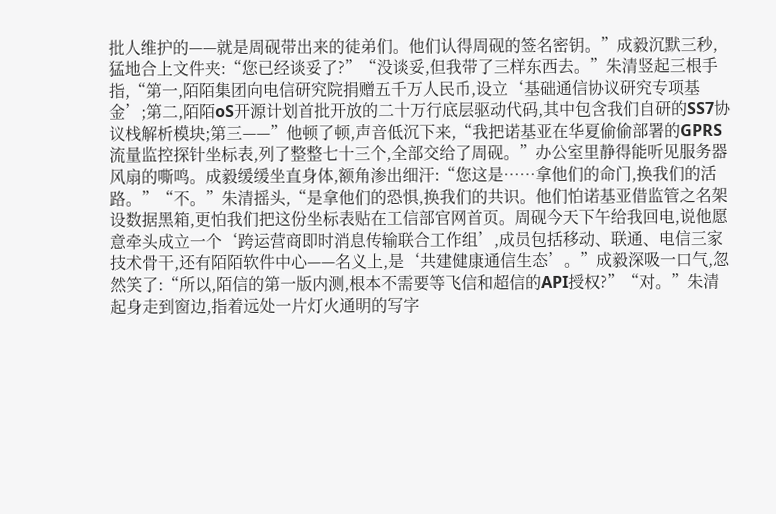批人维护的——就是周砚带出来的徒弟们。他们认得周砚的签名密钥。”成毅沉默三秒,猛地合上文件夹:“您已经谈妥了?”“没谈妥,但我带了三样东西去。”朱清竖起三根手指,“第一,陌陌集团向电信研究院捐赠五千万人民币,设立‘基础通信协议研究专项基金’;第二,陌陌oS开源计划首批开放的二十万行底层驱动代码,其中包含我们自研的SS7协议栈解析模块;第三——”他顿了顿,声音低沉下来,“我把诺基亚在华夏偷偷部署的GPRS流量监控探针坐标表,列了整整七十三个,全部交给了周砚。”办公室里静得能听见服务器风扇的嘶鸣。成毅缓缓坐直身体,额角渗出细汗:“您这是……拿他们的命门,换我们的活路。”“不。”朱清摇头,“是拿他们的恐惧,换我们的共识。他们怕诺基亚借监管之名架设数据黑箱,更怕我们把这份坐标表贴在工信部官网首页。周砚今天下午给我回电,说他愿意牵头成立一个‘跨运营商即时消息传输联合工作组’,成员包括移动、联通、电信三家技术骨干,还有陌陌软件中心——名义上,是‘共建健康通信生态’。”成毅深吸一口气,忽然笑了:“所以,陌信的第一版内测,根本不需要等飞信和超信的API授权?”“对。”朱清起身走到窗边,指着远处一片灯火通明的写字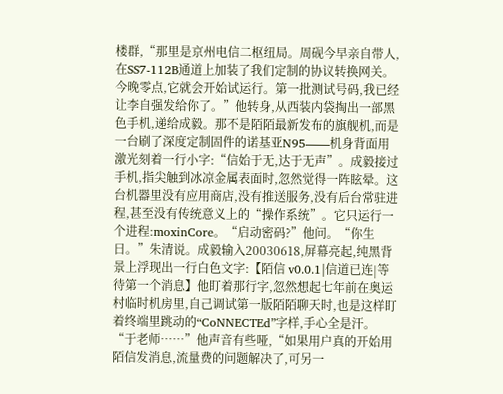楼群,“那里是京州电信二枢纽局。周砚今早亲自带人,在SS7-112B通道上加装了我们定制的协议转换网关。今晚零点,它就会开始试运行。第一批测试号码,我已经让李自强发给你了。”他转身,从西装内袋掏出一部黑色手机,递给成毅。那不是陌陌最新发布的旗舰机,而是一台刷了深度定制固件的诺基亚N95——机身背面用激光刻着一行小字:“信始于无,达于无声”。成毅接过手机,指尖触到冰凉金属表面时,忽然觉得一阵眩晕。这台机器里没有应用商店,没有推送服务,没有后台常驻进程,甚至没有传统意义上的“操作系统”。它只运行一个进程:moxinCore。“启动密码?”他问。“你生日。”朱清说。成毅输入20030618,屏幕亮起,纯黑背景上浮现出一行白色文字:【陌信 v0.0.1|信道已连|等待第一个消息】他盯着那行字,忽然想起七年前在奥运村临时机房里,自己调试第一版陌陌聊天时,也是这样盯着终端里跳动的“CoNNECTEd”字样,手心全是汗。“于老师……”他声音有些哑,“如果用户真的开始用陌信发消息,流量费的问题解决了,可另一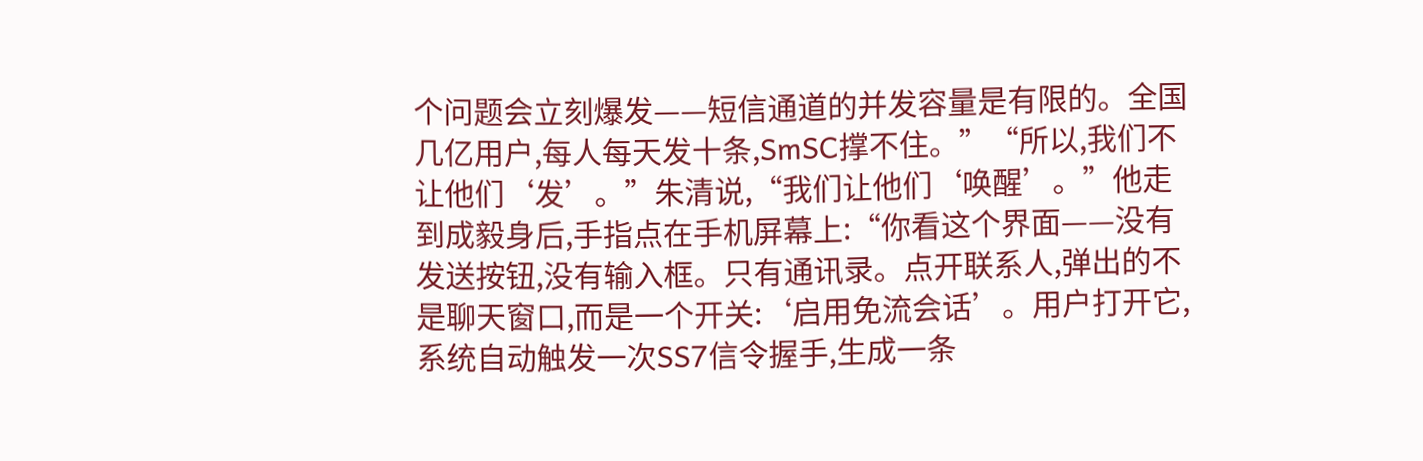个问题会立刻爆发——短信通道的并发容量是有限的。全国几亿用户,每人每天发十条,SmSC撑不住。”“所以,我们不让他们‘发’。”朱清说,“我们让他们‘唤醒’。”他走到成毅身后,手指点在手机屏幕上:“你看这个界面——没有发送按钮,没有输入框。只有通讯录。点开联系人,弹出的不是聊天窗口,而是一个开关:‘启用免流会话’。用户打开它,系统自动触发一次SS7信令握手,生成一条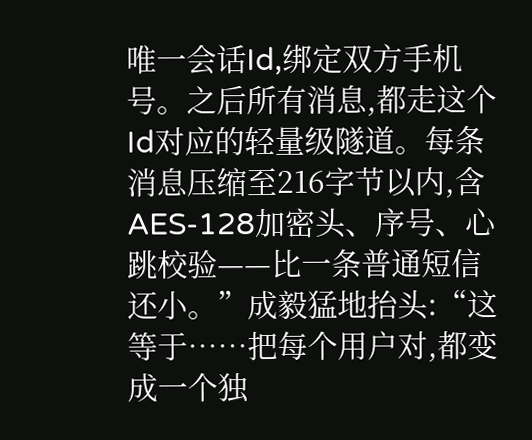唯一会话Id,绑定双方手机号。之后所有消息,都走这个Id对应的轻量级隧道。每条消息压缩至216字节以内,含AES-128加密头、序号、心跳校验——比一条普通短信还小。”成毅猛地抬头:“这等于……把每个用户对,都变成一个独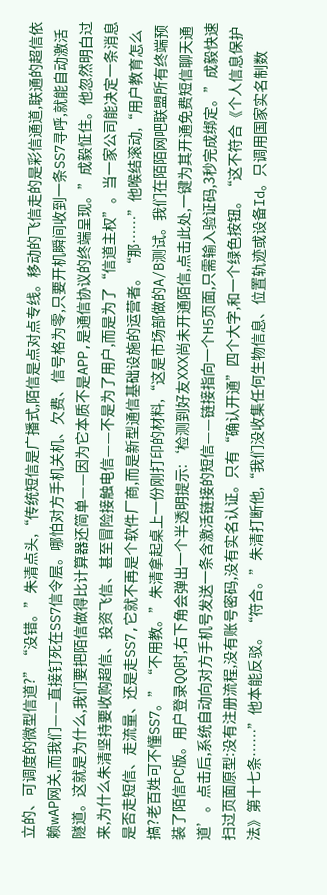立的、可调度的微型信道?”“没错。”朱清点头,“传统短信是广播式,陌信是点对点专线。移动的飞信走的是彩信通道,联通的超信依赖wAP网关,而我们——直接钉死在SS7信令层。哪怕对方手机关机、欠费、信号格为零,只要开机瞬间收到一条SS7寻呼,就能自动激活隧道。这就是为什么,我们要把陌信做得比计算器还简单——因为它本质不是APP,是通信协议的终端呈现。”成毅怔住。他忽然明白过来,为什么朱清坚持要收购超信、投资飞信、甚至冒险接触电信——不是为了用户,而是为了“信道主权”。当一家公司能决定一条消息是否走短信、走流量、还是走SS7,它就不再是个软件厂商,而是新型通信基础设施的运营者。“那……”他喉结滚动,“用户教育怎么搞?老百姓可不懂SS7。”“不用教。”朱清拿起桌上一份刚打印的材料,“这是市场部做的A/B测试。我们在陌陌网吧联盟所有终端预装了陌信PC版。用户登录QQ时,右下角会弹出一个半透明提示:‘检测到好友XXX尚未开通陌信,点击此处,一键为其开通免费短信聊天通道’。点击后,系统自动向对方手机号发送一条含激活链接的短信——链接指向一个H5页面,只需输入验证码,3秒完成绑定。”成毅快速扫过页面原型:没有注册流程,没有账号密码,没有实名认证。只有“确认开通”四个大字,和一个绿色按钮。“这不符合《个人信息保护法》第十七条……”他本能反驳。“符合。”朱清打断他,“我们没收集任何生物信息、位置轨迹或设备Id。只调用国家实名制数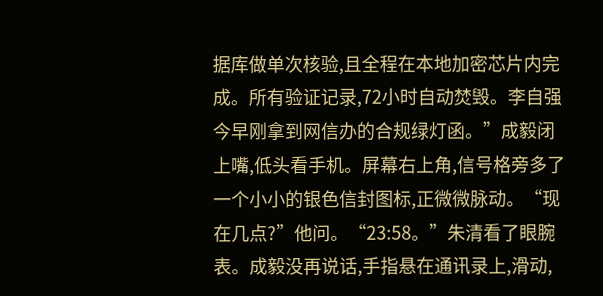据库做单次核验,且全程在本地加密芯片内完成。所有验证记录,72小时自动焚毁。李自强今早刚拿到网信办的合规绿灯函。”成毅闭上嘴,低头看手机。屏幕右上角,信号格旁多了一个小小的银色信封图标,正微微脉动。“现在几点?”他问。“23:58。”朱清看了眼腕表。成毅没再说话,手指悬在通讯录上,滑动,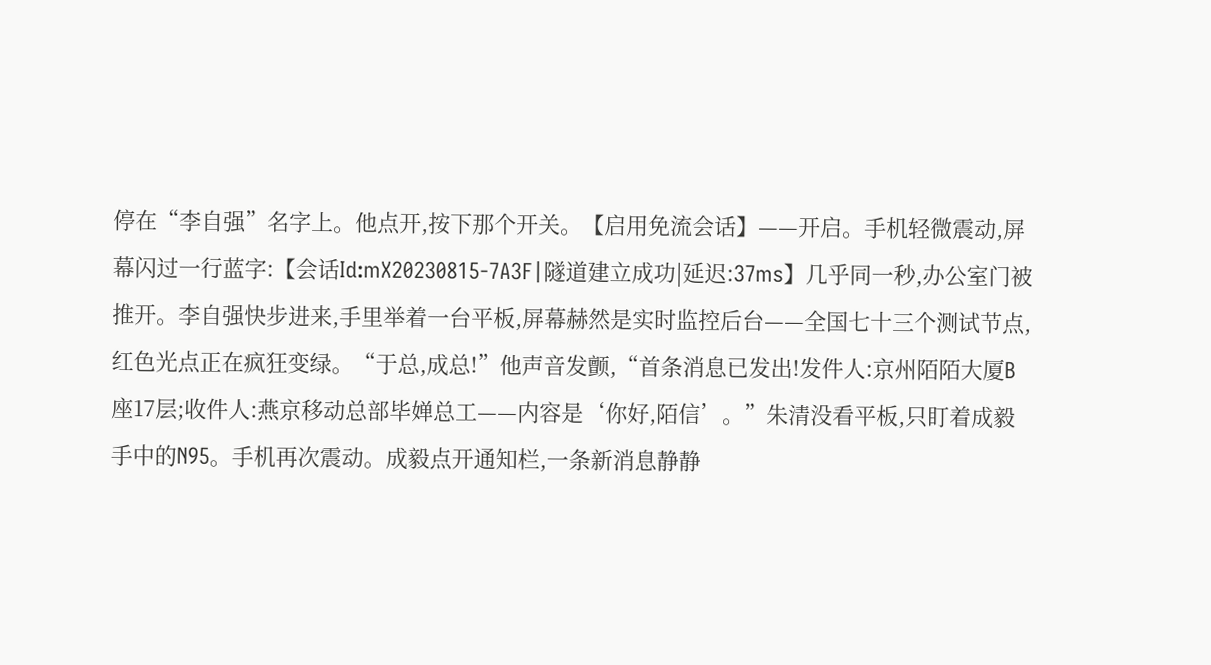停在“李自强”名字上。他点开,按下那个开关。【启用免流会话】——开启。手机轻微震动,屏幕闪过一行蓝字:【会话Id:mX20230815-7A3F|隧道建立成功|延迟:37ms】几乎同一秒,办公室门被推开。李自强快步进来,手里举着一台平板,屏幕赫然是实时监控后台——全国七十三个测试节点,红色光点正在疯狂变绿。“于总,成总!”他声音发颤,“首条消息已发出!发件人:京州陌陌大厦B座17层;收件人:燕京移动总部毕婵总工——内容是‘你好,陌信’。”朱清没看平板,只盯着成毅手中的N95。手机再次震动。成毅点开通知栏,一条新消息静静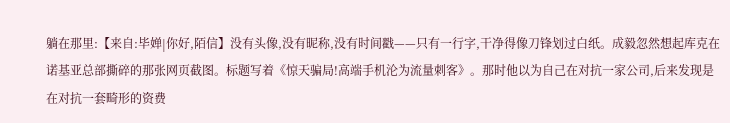躺在那里:【来自:毕婵|你好,陌信】没有头像,没有昵称,没有时间戳——只有一行字,干净得像刀锋划过白纸。成毅忽然想起库克在诺基亚总部撕碎的那张网页截图。标题写着《惊天骗局!高端手机沦为流量刺客》。那时他以为自己在对抗一家公司,后来发现是在对抗一套畸形的资费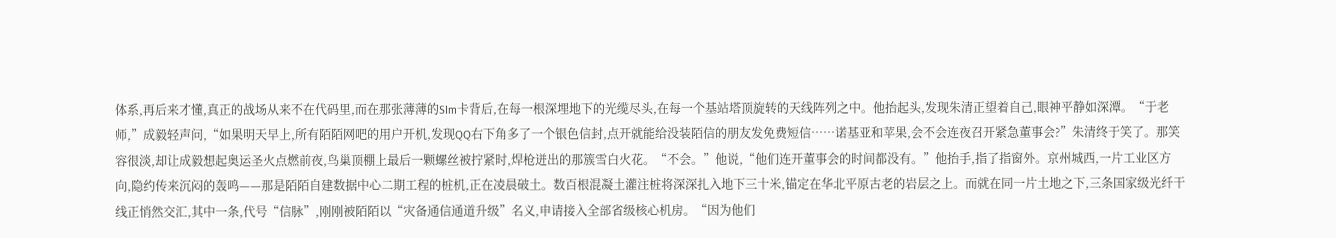体系,再后来才懂,真正的战场从来不在代码里,而在那张薄薄的SIm卡背后,在每一根深埋地下的光缆尽头,在每一个基站塔顶旋转的天线阵列之中。他抬起头,发现朱清正望着自己,眼神平静如深潭。“于老师,”成毅轻声问,“如果明天早上,所有陌陌网吧的用户开机,发现QQ右下角多了一个银色信封,点开就能给没装陌信的朋友发免费短信……诺基亚和苹果,会不会连夜召开紧急董事会?”朱清终于笑了。那笑容很淡,却让成毅想起奥运圣火点燃前夜,鸟巢顶棚上最后一颗螺丝被拧紧时,焊枪迸出的那簇雪白火花。“不会。”他说,“他们连开董事会的时间都没有。”他抬手,指了指窗外。京州城西,一片工业区方向,隐约传来沉闷的轰鸣——那是陌陌自建数据中心二期工程的桩机,正在凌晨破土。数百根混凝土灌注桩将深深扎入地下三十米,锚定在华北平原古老的岩层之上。而就在同一片土地之下,三条国家级光纤干线正悄然交汇,其中一条,代号“信脉”,刚刚被陌陌以“灾备通信通道升级”名义,申请接入全部省级核心机房。“因为他们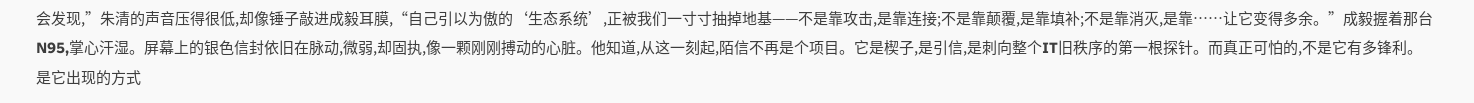会发现,”朱清的声音压得很低,却像锤子敲进成毅耳膜,“自己引以为傲的‘生态系统’,正被我们一寸寸抽掉地基——不是靠攻击,是靠连接;不是靠颠覆,是靠填补;不是靠消灭,是靠……让它变得多余。”成毅握着那台N95,掌心汗湿。屏幕上的银色信封依旧在脉动,微弱,却固执,像一颗刚刚搏动的心脏。他知道,从这一刻起,陌信不再是个项目。它是楔子,是引信,是刺向整个IT旧秩序的第一根探针。而真正可怕的,不是它有多锋利。是它出现的方式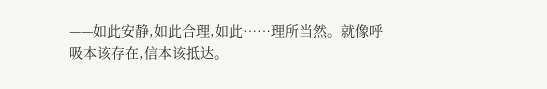——如此安静,如此合理,如此……理所当然。就像呼吸本该存在,信本该抵达。